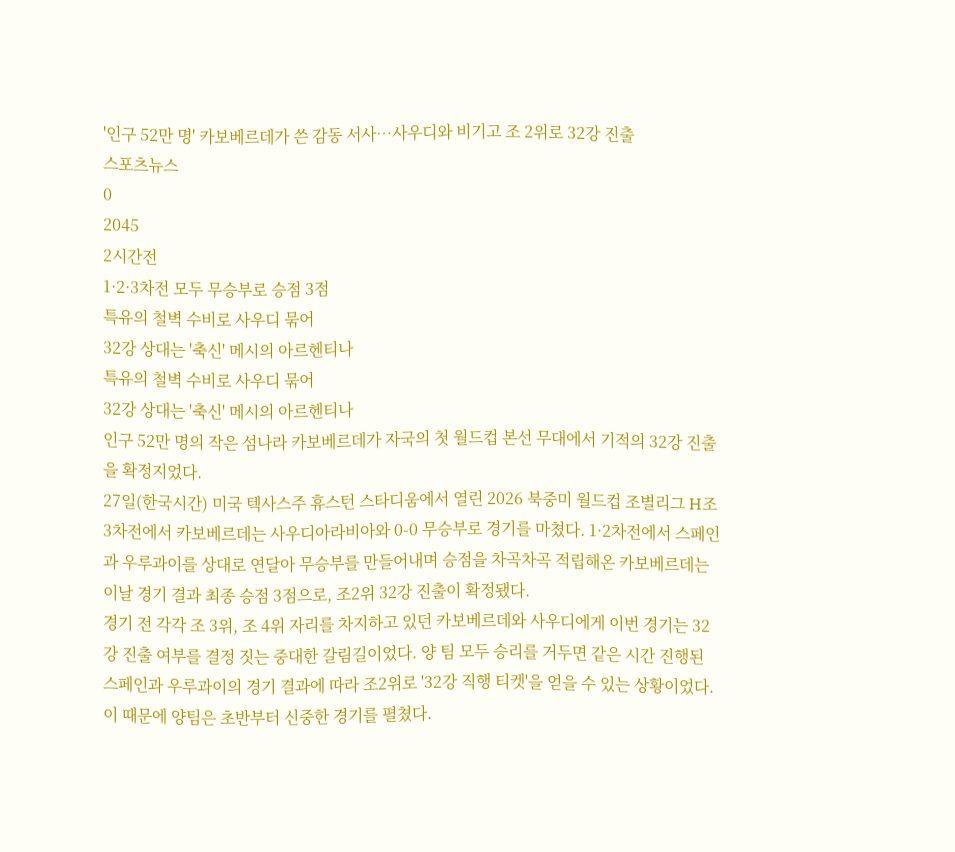'인구 52만 명' 카보베르데가 쓴 감동 서사…사우디와 비기고 조 2위로 32강 진출
스포츠뉴스
0
2045
2시간전
1·2·3차전 모두 무승부로 승점 3점
특유의 철벽 수비로 사우디 묶어
32강 상대는 '축신' 메시의 아르헨티나
특유의 철벽 수비로 사우디 묶어
32강 상대는 '축신' 메시의 아르헨티나
인구 52만 명의 작은 섬나라 카보베르데가 자국의 첫 월드컵 본선 무대에서 기적의 32강 진출을 확정지었다.
27일(한국시간) 미국 텍사스주 휴스턴 스타디움에서 열린 2026 북중미 월드컵 조별리그 H조 3차전에서 카보베르데는 사우디아라비아와 0-0 무승부로 경기를 마쳤다. 1·2차전에서 스페인과 우루과이를 상대로 연달아 무승부를 만들어내며 승점을 차곡차곡 적립해온 카보베르데는 이날 경기 결과 최종 승점 3점으로, 조2위 32강 진출이 확정됐다.
경기 전 각각 조 3위, 조 4위 자리를 차지하고 있던 카보베르데와 사우디에게 이번 경기는 32강 진출 여부를 결정 짓는 중대한 갈림길이었다. 양 팀 모두 승리를 거두면 같은 시간 진행된 스페인과 우루과이의 경기 결과에 따라 조2위로 '32강 직행 티켓'을 얻을 수 있는 상황이었다. 이 때문에 양팀은 초반부터 신중한 경기를 펼쳤다.